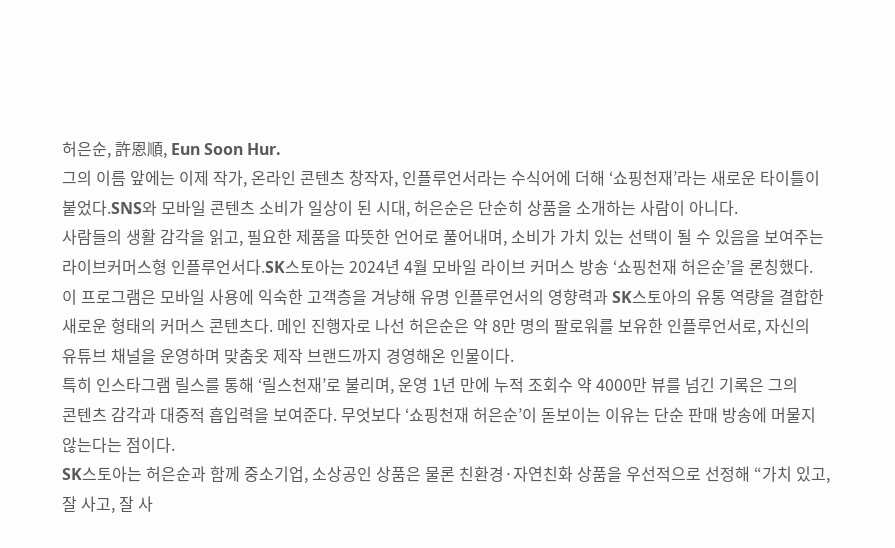허은순, 許恩順, Eun Soon Hur.
그의 이름 앞에는 이제 작가, 온라인 콘텐츠 창작자, 인플루언서라는 수식어에 더해 ‘쇼핑천재’라는 새로운 타이틀이
붙었다.SNS와 모바일 콘텐츠 소비가 일상이 된 시대, 허은순은 단순히 상품을 소개하는 사람이 아니다.
사람들의 생활 감각을 읽고, 필요한 제품을 따뜻한 언어로 풀어내며, 소비가 가치 있는 선택이 될 수 있음을 보여주는
라이브커머스형 인플루언서다.SK스토아는 2024년 4월 모바일 라이브 커머스 방송 ‘쇼핑천재 허은순’을 론칭했다.
이 프로그램은 모바일 사용에 익숙한 고객층을 겨냥해 유명 인플루언서의 영향력과 SK스토아의 유통 역량을 결합한
새로운 형태의 커머스 콘텐츠다. 메인 진행자로 나선 허은순은 약 8만 명의 팔로워를 보유한 인플루언서로, 자신의
유튜브 채널을 운영하며 맞춤옷 제작 브랜드까지 경영해온 인물이다.
특히 인스타그램 릴스를 통해 ‘릴스천재’로 불리며, 운영 1년 만에 누적 조회수 약 4000만 뷰를 넘긴 기록은 그의
콘텐츠 감각과 대중적 흡입력을 보여준다. 무엇보다 ‘쇼핑천재 허은순’이 돋보이는 이유는 단순 판매 방송에 머물지
않는다는 점이다.
SK스토아는 허은순과 함께 중소기업, 소상공인 상품은 물론 친환경·자연친화 상품을 우선적으로 선정해 “가치 있고,
잘 사고, 잘 사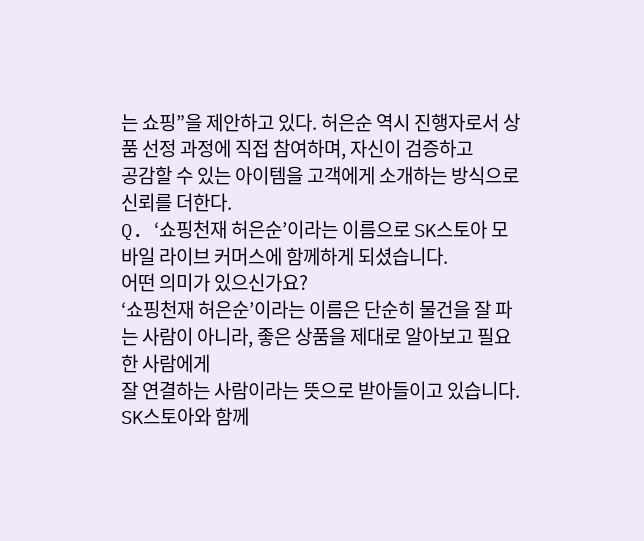는 쇼핑”을 제안하고 있다. 허은순 역시 진행자로서 상품 선정 과정에 직접 참여하며, 자신이 검증하고
공감할 수 있는 아이템을 고객에게 소개하는 방식으로 신뢰를 더한다.
Q. ‘쇼핑천재 허은순’이라는 이름으로 SK스토아 모바일 라이브 커머스에 함께하게 되셨습니다.
어떤 의미가 있으신가요?
‘쇼핑천재 허은순’이라는 이름은 단순히 물건을 잘 파는 사람이 아니라, 좋은 상품을 제대로 알아보고 필요한 사람에게
잘 연결하는 사람이라는 뜻으로 받아들이고 있습니다. SK스토아와 함께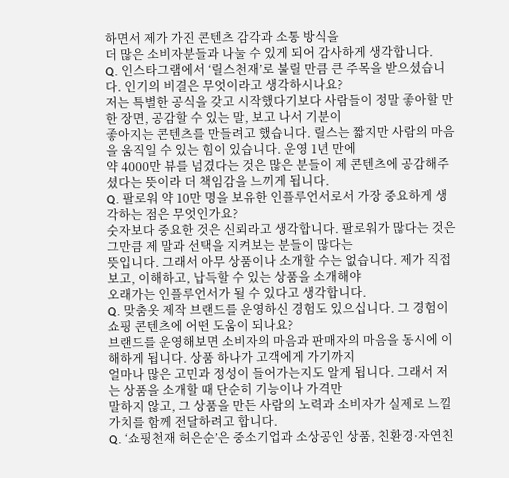하면서 제가 가진 콘텐츠 감각과 소통 방식을
더 많은 소비자분들과 나눌 수 있게 되어 감사하게 생각합니다.
Q. 인스타그램에서 ‘릴스천재’로 불릴 만큼 큰 주목을 받으셨습니다. 인기의 비결은 무엇이라고 생각하시나요?
저는 특별한 공식을 갖고 시작했다기보다 사람들이 정말 좋아할 만한 장면, 공감할 수 있는 말, 보고 나서 기분이
좋아지는 콘텐츠를 만들려고 했습니다. 릴스는 짧지만 사람의 마음을 움직일 수 있는 힘이 있습니다. 운영 1년 만에
약 4000만 뷰를 넘겼다는 것은 많은 분들이 제 콘텐츠에 공감해주셨다는 뜻이라 더 책임감을 느끼게 됩니다.
Q. 팔로워 약 10만 명을 보유한 인플루언서로서 가장 중요하게 생각하는 점은 무엇인가요?
숫자보다 중요한 것은 신뢰라고 생각합니다. 팔로워가 많다는 것은 그만큼 제 말과 선택을 지켜보는 분들이 많다는
뜻입니다. 그래서 아무 상품이나 소개할 수는 없습니다. 제가 직접 보고, 이해하고, 납득할 수 있는 상품을 소개해야
오래가는 인플루언서가 될 수 있다고 생각합니다.
Q. 맞춤옷 제작 브랜드를 운영하신 경험도 있으십니다. 그 경험이 쇼핑 콘텐츠에 어떤 도움이 되나요?
브랜드를 운영해보면 소비자의 마음과 판매자의 마음을 동시에 이해하게 됩니다. 상품 하나가 고객에게 가기까지
얼마나 많은 고민과 정성이 들어가는지도 알게 됩니다. 그래서 저는 상품을 소개할 때 단순히 기능이나 가격만
말하지 않고, 그 상품을 만든 사람의 노력과 소비자가 실제로 느낄 가치를 함께 전달하려고 합니다.
Q. ‘쇼핑천재 허은순’은 중소기업과 소상공인 상품, 친환경·자연친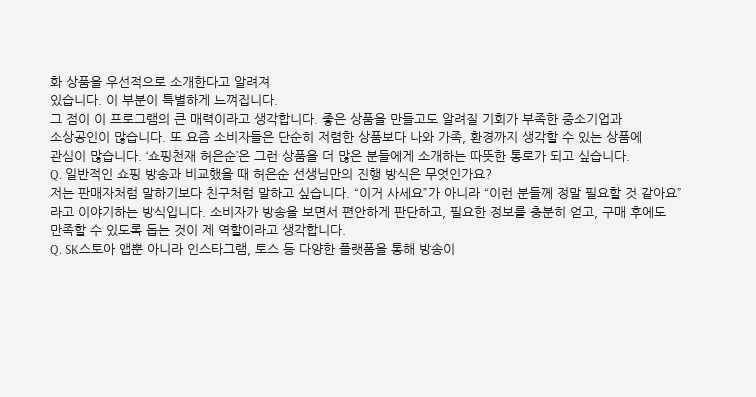화 상품을 우선적으로 소개한다고 알려져
있습니다. 이 부분이 특별하게 느껴집니다.
그 점이 이 프로그램의 큰 매력이라고 생각합니다. 좋은 상품을 만들고도 알려질 기회가 부족한 중소기업과
소상공인이 많습니다. 또 요즘 소비자들은 단순히 저렴한 상품보다 나와 가족, 환경까지 생각할 수 있는 상품에
관심이 많습니다. ‘쇼핑천재 허은순’은 그런 상품을 더 많은 분들에게 소개하는 따뜻한 통로가 되고 싶습니다.
Q. 일반적인 쇼핑 방송과 비교했을 때 허은순 선생님만의 진행 방식은 무엇인가요?
저는 판매자처럼 말하기보다 친구처럼 말하고 싶습니다. “이거 사세요”가 아니라 “이런 분들께 정말 필요할 것 같아요”
라고 이야기하는 방식입니다. 소비자가 방송을 보면서 편안하게 판단하고, 필요한 정보를 충분히 얻고, 구매 후에도
만족할 수 있도록 돕는 것이 제 역할이라고 생각합니다.
Q. SK스토아 앱뿐 아니라 인스타그램, 토스 등 다양한 플랫폼을 통해 방송이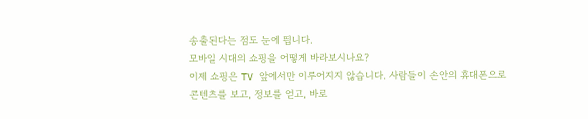송출된다는 점도 눈에 띕니다.
모바일 시대의 쇼핑을 어떻게 바라보시나요?
이제 쇼핑은 TV 앞에서만 이루어지지 않습니다. 사람들이 손안의 휴대폰으로 콘텐츠를 보고, 정보를 얻고, 바로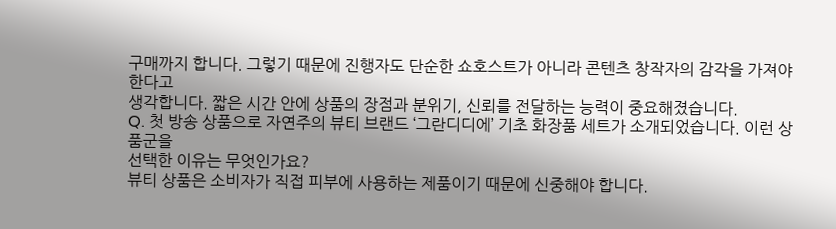구매까지 합니다. 그렇기 때문에 진행자도 단순한 쇼호스트가 아니라 콘텐츠 창작자의 감각을 가져야 한다고
생각합니다. 짧은 시간 안에 상품의 장점과 분위기, 신뢰를 전달하는 능력이 중요해졌습니다.
Q. 첫 방송 상품으로 자연주의 뷰티 브랜드 ‘그란디디에’ 기초 화장품 세트가 소개되었습니다. 이런 상품군을
선택한 이유는 무엇인가요?
뷰티 상품은 소비자가 직접 피부에 사용하는 제품이기 때문에 신중해야 합니다.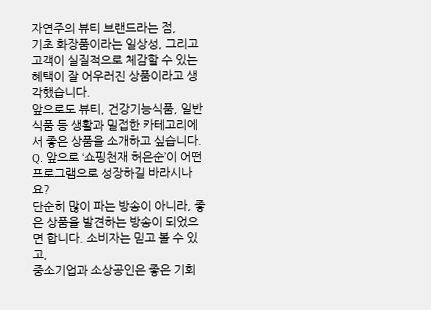자연주의 뷰티 브랜드라는 점,
기초 화장품이라는 일상성, 그리고 고객이 실질적으로 체감할 수 있는 혜택이 잘 어우러진 상품이라고 생각했습니다.
앞으로도 뷰티, 건강기능식품, 일반식품 등 생활과 밀접한 카테고리에서 좋은 상품을 소개하고 싶습니다.
Q. 앞으로 ‘쇼핑천재 허은순’이 어떤 프로그램으로 성장하길 바라시나요?
단순히 많이 파는 방송이 아니라, 좋은 상품을 발견하는 방송이 되었으면 합니다. 소비자는 믿고 볼 수 있고,
중소기업과 소상공인은 좋은 기회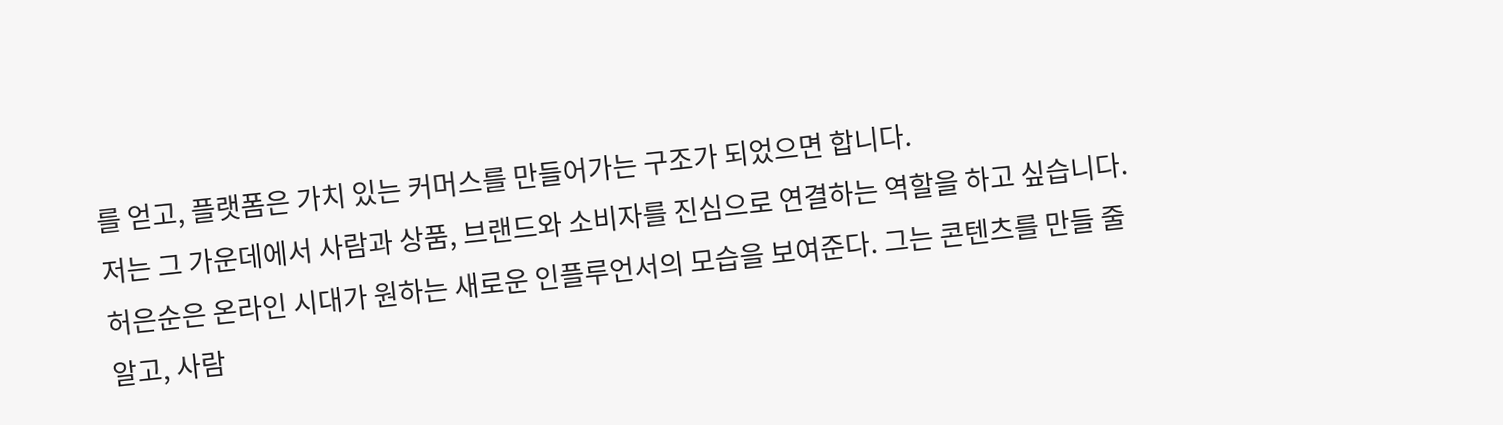를 얻고, 플랫폼은 가치 있는 커머스를 만들어가는 구조가 되었으면 합니다.
저는 그 가운데에서 사람과 상품, 브랜드와 소비자를 진심으로 연결하는 역할을 하고 싶습니다.
허은순은 온라인 시대가 원하는 새로운 인플루언서의 모습을 보여준다. 그는 콘텐츠를 만들 줄 알고, 사람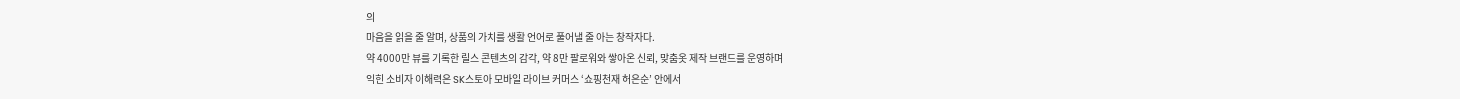의
마음을 읽을 줄 알며, 상품의 가치를 생활 언어로 풀어낼 줄 아는 창작자다.
약 4000만 뷰를 기록한 릴스 콘텐츠의 감각, 약 8만 팔로워와 쌓아온 신뢰, 맞춤옷 제작 브랜드를 운영하며
익힌 소비자 이해력은 SK스토아 모바일 라이브 커머스 ‘쇼핑천재 허은순’ 안에서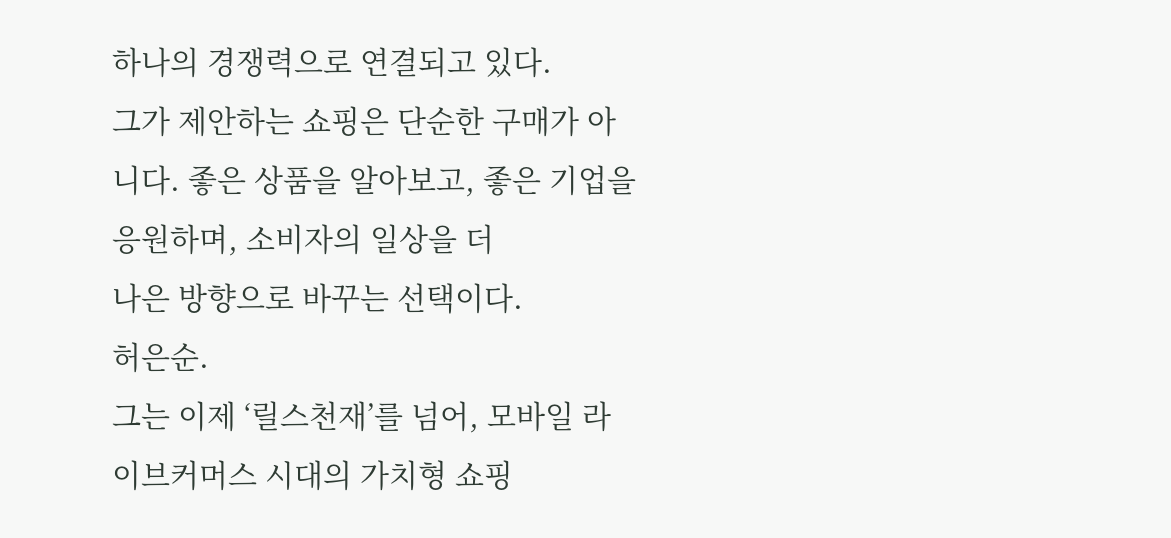하나의 경쟁력으로 연결되고 있다.
그가 제안하는 쇼핑은 단순한 구매가 아니다. 좋은 상품을 알아보고, 좋은 기업을 응원하며, 소비자의 일상을 더
나은 방향으로 바꾸는 선택이다.
허은순.
그는 이제 ‘릴스천재’를 넘어, 모바일 라이브커머스 시대의 가치형 쇼핑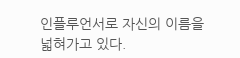인플루언서로 자신의 이름을 넓혀가고 있다.